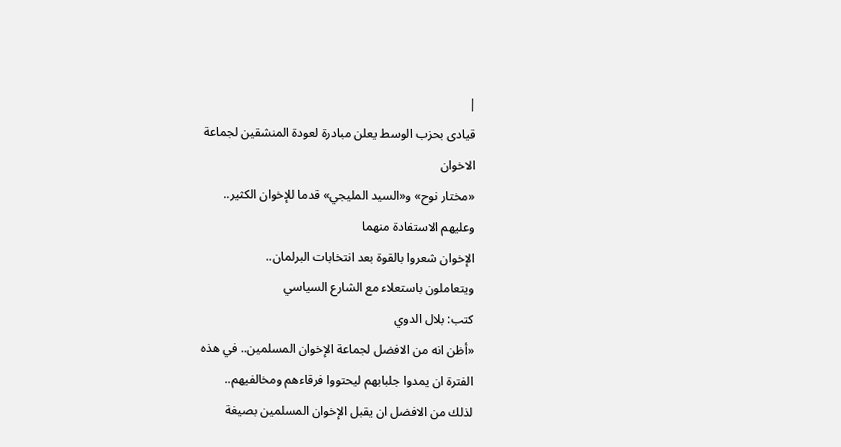|
قيادى بحزب الوسط يعلن مبادرة لعودة المنشقين لجماعة
الاخوان
«مختار نوح» و«السيد المليجي» قدما للإخوان الكثير..
وعليهم الاستفادة منهما
الإخوان شعروا بالقوة بعد انتخابات البرلمان..
ويتعاملون باستعلاء مع الشارع السياسي
كتب: بلال الدوي
«أظن انه من الافضل لجماعة الإخوان المسلمين.. في هذه
الفترة ان يمدوا جلبابهم ليحتووا فرقاءهم ومخالفيهم..
لذلك من الافضل ان يقبل الإخوان المسلمين بصيغة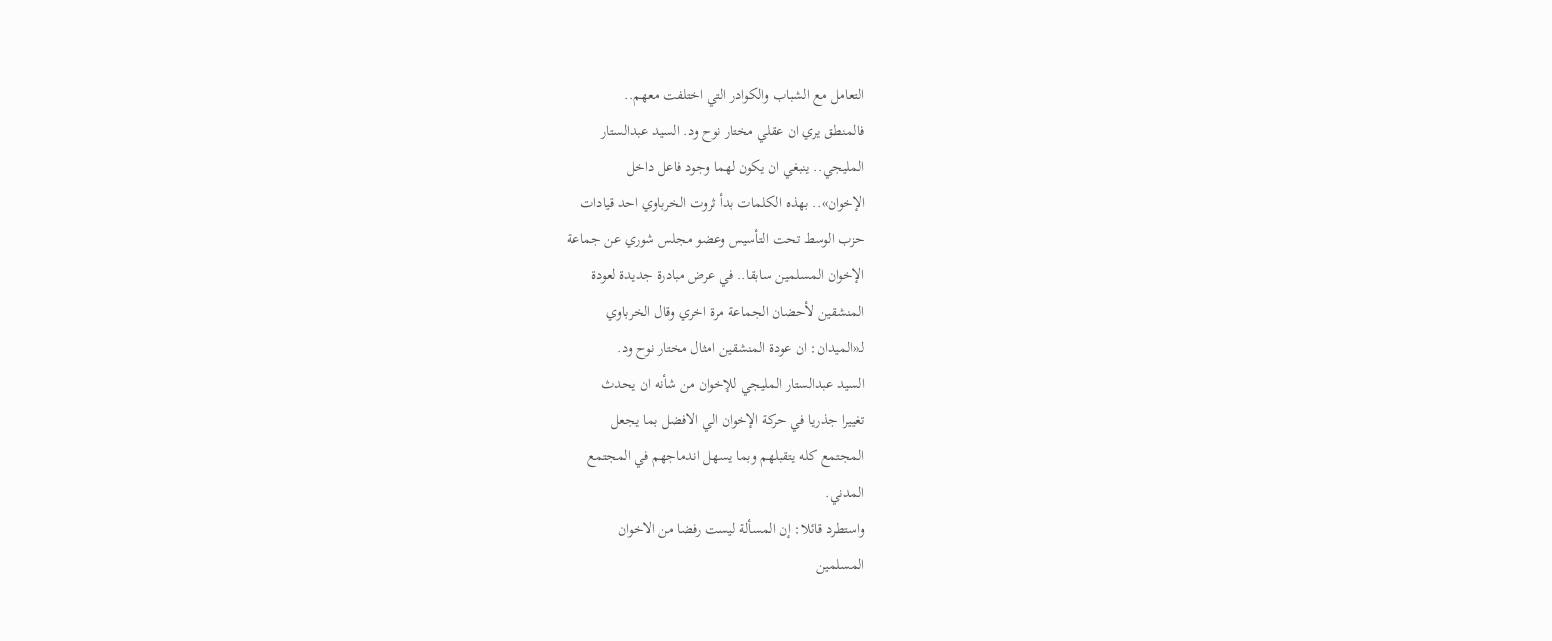التعامل مع الشباب والكوادر التي اختلفت معهم..
فالمنطق يري ان عقلي مختار نوح ود. السيد عبدالستار
المليجي.. ينبغي ان يكون لهما وجود فاعل داخل
الإخوان».. بهذه الكلمات بدأ ثروت الخرباوي احد قيادات
حزب الوسط تحت التأسيس وعضو مجلس شوري عن جماعة
الإخوان المسلمين سابقا.. في عرض مبادرة جديدة لعودة
المنشقين لأحضان الجماعة مرة اخري وقال الخرباوي
لـ«الميدان: ان عودة المنشقين امثال مختار نوح ود.
السيد عبدالستار المليجي للإخوان من شأنه ان يحدث
تغييرا جذريا في حركة الإخوان الي الافضل بما يجعل
المجتمع كله يتقبلهم وبما يسهل اندماجهم في المجتمع
المدني.
واستطرد قائلا: إن المسألة ليست رفضا من الاخوان
المسلمين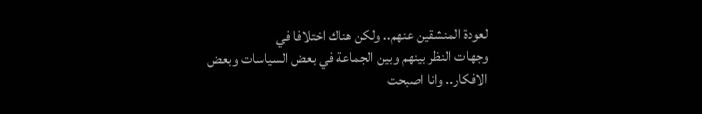لعودة المنشقين عنهم.. ولكن هناك اختلافا في
وجهات النظر بينهم وبين الجماعة في بعض السياسات وبعض
الافكار.. وانا اصبحت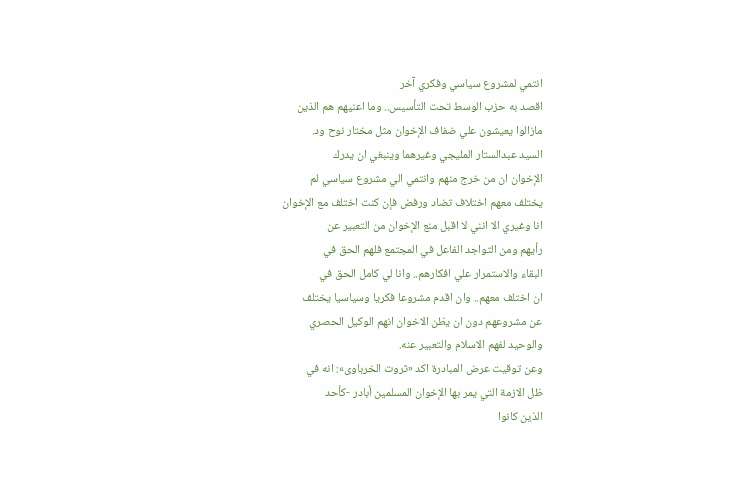انتمي لمشروع سياسي وفكري آخر
اقصد به حزب الوسط تحت التأسيس.. وما اعنيهم هم الذين
مازالوا يعيشون علي ضفاف الإخوان مثل مختار نوح ود.
السيد عبدالستار المليجي وغيرهما وينبغي ان يدرك
الإخوان ان من خرج منهم وانتمي الي مشروع سياسي لم
يختلف معهم اختلاف تضاد ورفض فإن كنت اختلف مع الإخوان
انا وغيري الا انني لا اقبل منع الإخوان من التعبير عن
رأيهم ومن التواجد الفاعل في المجتمع فلهم الحق في
البقاء والاستمرار علي افكارهم.. وانا لي كامل الحق في
ان اختلف معهم.. وان اقدم مشروعا فكريا وسياسيا يختلف
عن مشروعهم دون ان يظن الاخوان انهم الوكيل الحصري
والوحيد لفهم الاسلام والتعبير عنه.
وعن توقيت عرض المبادرة اكد «ثروت الخرباوى»: انه في
ظل الازمة التي يمر بها الإخوان المسلمين أبادر -كأحد
الذين كانوا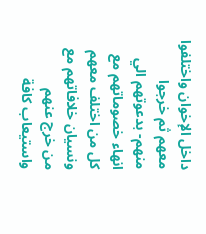داخل الإخوان واختلفوا معهم ثم خرجوا
منهم- بدعوتهم الي انهاء خصوماتهم مع كل من اختلف معهم
ونسيان خلافاتهم مع من خرج عنهم واستيعاب كافة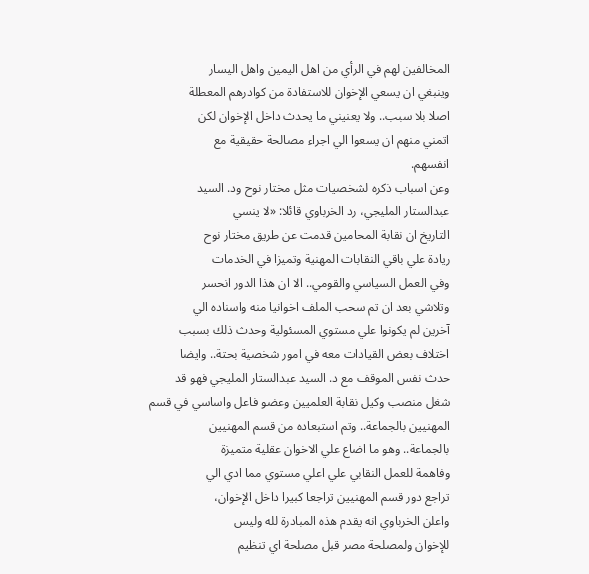المخالفين لهم في الرأي من اهل اليمين واهل اليسار
وينبغي ان يسعي الإخوان للاستفادة من كوادرهم المعطلة
اصلا بلا سبب.. ولا يعنيني ما يحدث داخل الإخوان لكن
اتمني منهم ان يسعوا الي اجراء مصالحة حقيقية مع
انفسهم.
وعن اسباب ذكره لشخصيات مثل مختار نوح ود. السيد
عبدالستار المليجي، رد الخرباوي قائلا: «لا ينسي
التاريخ ان نقابة المحامين قدمت عن طريق مختار نوح
ريادة علي باقي النقابات المهنية وتميزا في الخدمات
وفي العمل السياسي والقومي.. الا ان هذا الدور انحسر
وتلاشي بعد ان تم سحب الملف اخوانيا منه واسناده الي
آخرين لم يكونوا علي مستوي المسئولية وحدث ذلك بسبب
اختلاف بعض القيادات معه في امور شخصية بحتة.. وايضا
حدث نفس الموقف مع د. السيد عبدالستار المليجي فهو قد
شغل منصب وكيل نقابة العلميين وعضو فاعل واساسي في قسم
المهنيين بالجماعة.. وتم استبعاده من قسم المهنيين
بالجماعة.. وهو ما اضاع علي الاخوان عقلية متميزة
وفاهمة للعمل النقابي علي اعلي مستوي مما ادي الي
تراجع دور قسم المهنيين تراجعا كبيرا داخل الإخوان،
واعلن الخرباوي انه يقدم هذه المبادرة لله وليس
للإخوان ولمصلحة مصر قبل مصلحة اي تنظيم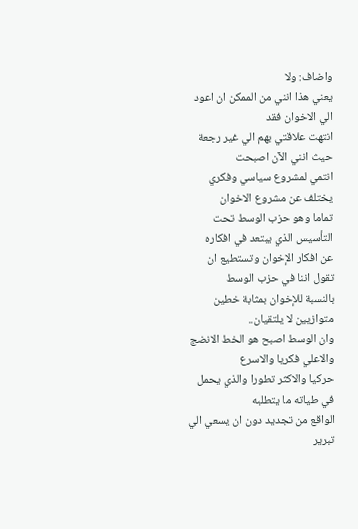واضاف: ولا
يعني هذا انني من الممكن ان اعود الي الاخوان فقد
انتهت علاقتي بهم الي غير رجعة حيث انني الآن اصبحت
انتمي لمشروع سياسي وفكري يختلف عن مشروع الاخوان
تماما وهو حزب الوسط تحت التأسيس الذي يبتعد في افكاره
عن افكار الإخوان وتستطيع ان تقول اننا في حزب الوسط
بالنسبة للإخوان بمثابة خطين متوازيين لا يلتقيان..
وان الوسط اصبح هو الخط الانضج والاعلي فكريا والاسرع
حركيا والاكثر تطورا والذي يحمل في طياته ما يتطلبه
الواقع من تجديد دون ان يسعي الي تبرير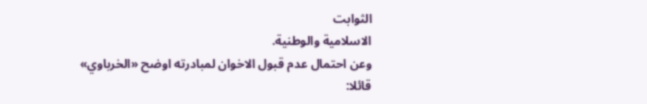الثوابت
الاسلامية والوطنية.
وعن احتمال عدم قبول الاخوان لمبادرته اوضح «الخرباوي»
قائلا: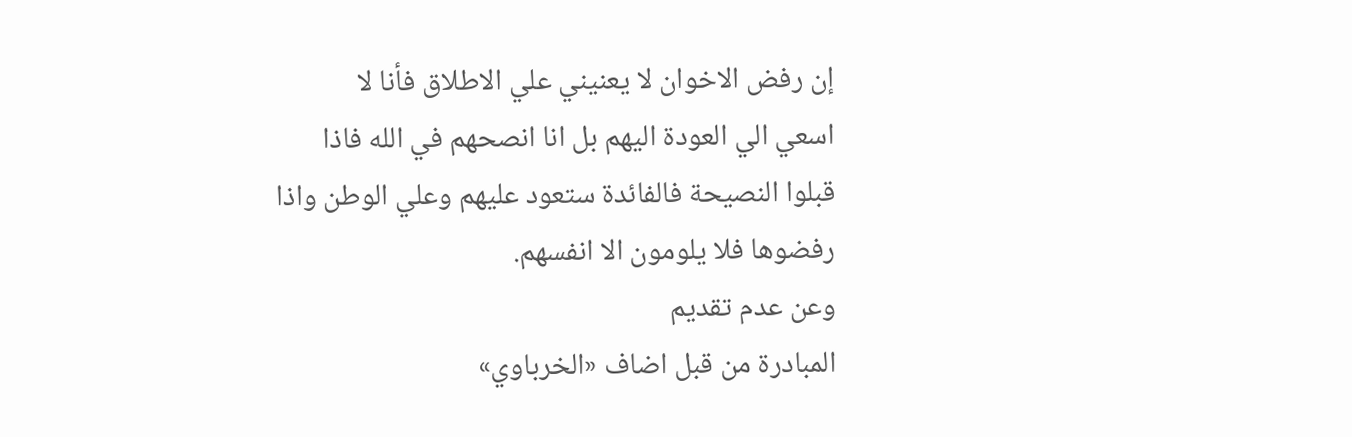إن رفض الاخوان لا يعنيني علي الاطلاق فأنا لا
اسعي الي العودة اليهم بل انا انصحهم في الله فاذا
قبلوا النصيحة فالفائدة ستعود عليهم وعلي الوطن واذا
رفضوها فلا يلومون الا انفسهم.
وعن عدم تقديم
المبادرة من قبل اضاف «الخرباوي»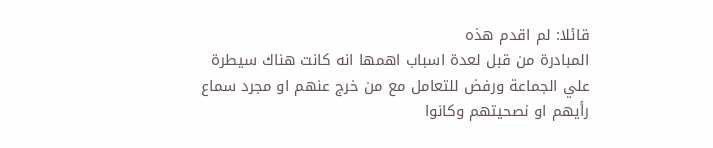قائلا: لم اقدم هذه
المبادرة من قبل لعدة اسباب اهمها انه كانت هناك سيطرة
علي الجماعة ورفض للتعامل مع من خرج عنهم او مجرد سماع
رأيهم او نصحيتهم وكانوا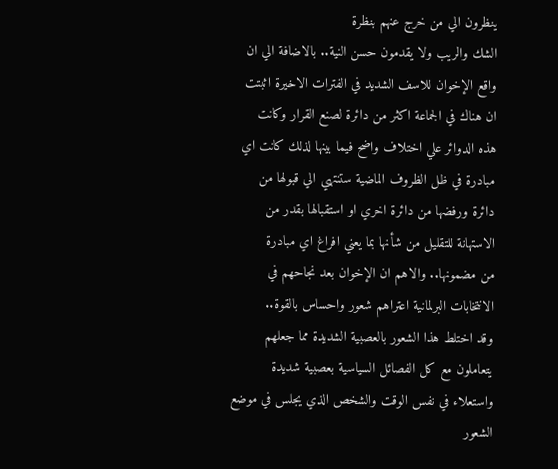ينظرون الي من خرج عنهم بنظرة
الشك والريب ولا يقدمون حسن النية.. بالاضافة الي ان
واقع الإخوان للاسف الشديد في الفترات الاخيرة اثبتت
ان هناك في الجماعة اكثر من دائرة لصنع القرار وكانت
هذه الدوائر علي اختلاف واضح فيما بينها لذلك كانت اي
مبادرة في ظل الظروف الماضية ستنتهي الي قبولها من
دائرة ورفضها من دائرة اخري او استقبالها بقدر من
الاستهانة للتقليل من شأنها بما يعني افراغ اي مبادرة
من مضمونها.. والاهم ان الإخوان بعد نجاحهم في
الانتخابات البرلمانية اعتراهم شعور واحساس بالقوة..
وقد اختلط هذا الشعور بالعصبية الشديدة مما جعلهم
يتعاملون مع كل الفصائل السياسية بعصبية شديدة
واستعلاء في نفس الوقت والشخص الذي يجلس في موضع
الشعور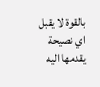بالقوة لا يقبل اي نصيحة يقدمها اليه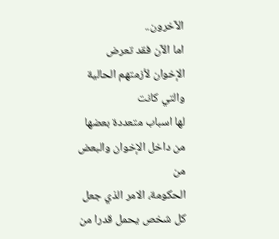الآخرون..
اما الآن فقد تعرض الإخوان لأزمتهم الحالية والتي كانت
لها اسباب متعددة بعضها من داخل الإخوان والبعض من
الحكومة، الامر الذي جعل كل شخص يحمل قدرا من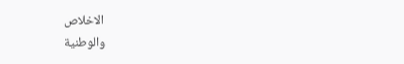الاخلاص
والوطنية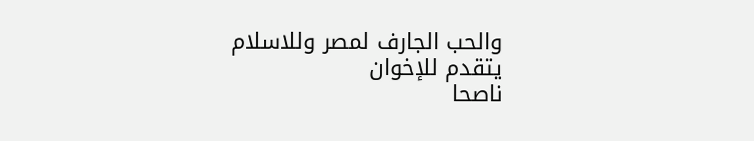والحب الجارف لمصر وللاسلام يتقدم للإخوان
ناصحا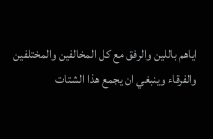اياهم باللين والرفق مع كل المخالفين والمختلفين
والفرقاء وينبغي ان يجمع هذا الشتات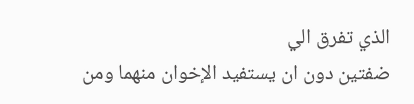الذي تفرق الي
ضفتين دون ان يستفيد الإخوان منهما ومن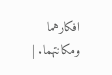افكارهما
ومكانتهما. |